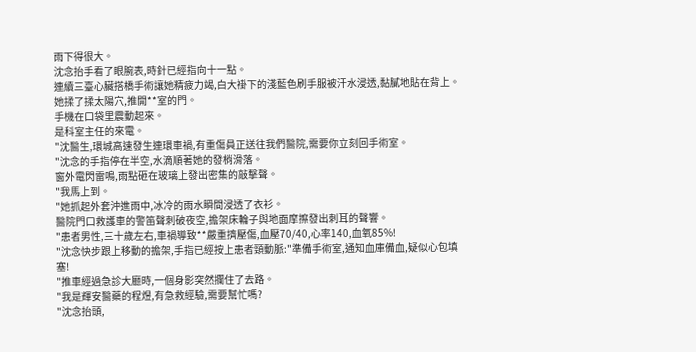雨下得很大。
沈念抬手看了眼腕表,時針已經指向十一點。
連續三臺心臟搭橋手術讓她精疲力竭,白大褂下的淺藍色刷手服被汗水浸透,黏膩地貼在背上。
她揉了揉太陽穴,推開**室的門。
手機在口袋里震動起來。
是科室主任的來電。
"沈醫生,環城高速發生連環車禍,有重傷員正送往我們醫院,需要你立刻回手術室。
"沈念的手指停在半空,水滴順著她的發梢滑落。
窗外電閃雷鳴,雨點砸在玻璃上發出密集的敲擊聲。
"我馬上到。
"她抓起外套沖進雨中,冰冷的雨水瞬間浸透了衣衫。
醫院門口救護車的警笛聲刺破夜空,擔架床輪子與地面摩擦發出刺耳的聲響。
"患者男性,三十歲左右,車禍導致**嚴重擠壓傷,血壓70/40,心率140,血氧85%!
"沈念快步跟上移動的擔架,手指已經按上患者頸動脈:"準備手術室,通知血庫備血,疑似心包填塞!
"推車經過急診大廳時,一個身影突然攔住了去路。
"我是輝安醫藥的程煜,有急救經驗,需要幫忙嗎?
"沈念抬頭,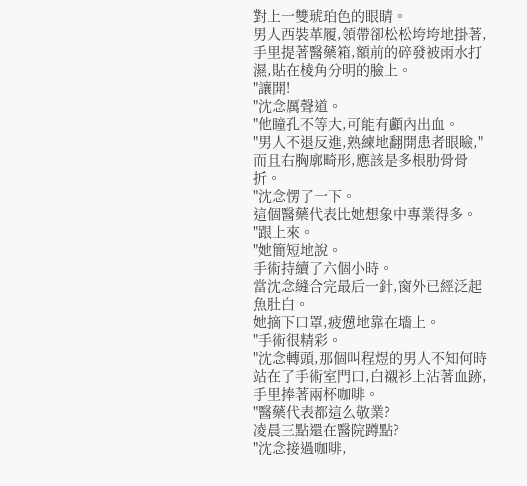對上一雙琥珀色的眼睛。
男人西裝革履,領帶卻松松垮垮地掛著,手里提著醫藥箱,額前的碎發被雨水打濕,貼在棱角分明的臉上。
"讓開!
"沈念厲聲道。
"他瞳孔不等大,可能有顱內出血。
"男人不退反進,熟練地翻開患者眼瞼,"而且右胸廓畸形,應該是多根肋骨骨折。
"沈念愣了一下。
這個醫藥代表比她想象中專業得多。
"跟上來。
"她簡短地說。
手術持續了六個小時。
當沈念縫合完最后一針,窗外已經泛起魚肚白。
她摘下口罩,疲憊地靠在墻上。
"手術很精彩。
"沈念轉頭,那個叫程煜的男人不知何時站在了手術室門口,白襯衫上沾著血跡,手里捧著兩杯咖啡。
"醫藥代表都這么敬業?
凌晨三點還在醫院蹲點?
"沈念接過咖啡,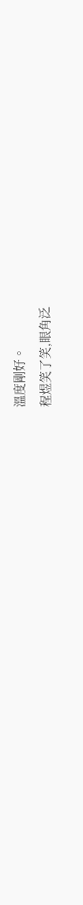溫度剛好。
程煜笑了笑,眼角泛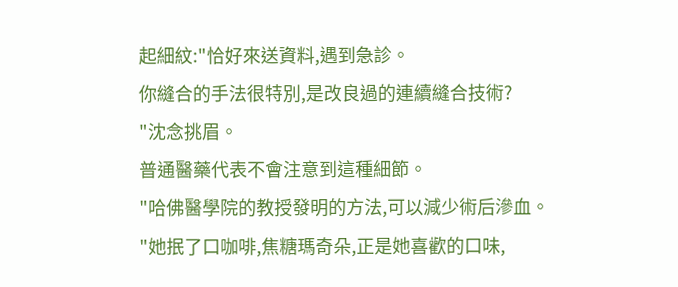起細紋:"恰好來送資料,遇到急診。
你縫合的手法很特別,是改良過的連續縫合技術?
"沈念挑眉。
普通醫藥代表不會注意到這種細節。
"哈佛醫學院的教授發明的方法,可以減少術后滲血。
"她抿了口咖啡,焦糖瑪奇朵,正是她喜歡的口味,